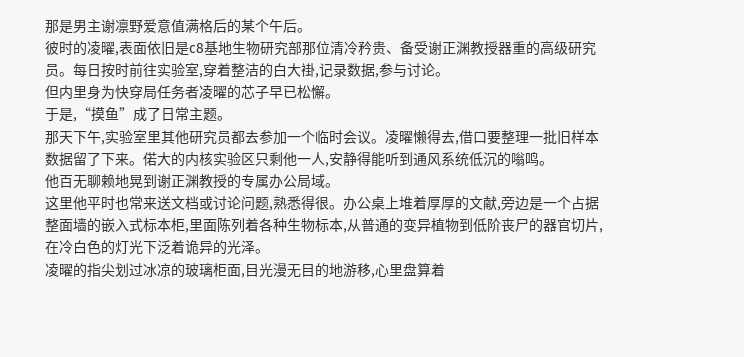那是男主谢凛野爱意值满格后的某个午后。
彼时的凌曜,表面依旧是c8基地生物研究部那位清冷矜贵、备受谢正渊教授器重的高级研究员。每日按时前往实验室,穿着整洁的白大褂,记录数据,参与讨论。
但内里身为快穿局任务者凌曜的芯子早已松懈。
于是,“摸鱼”成了日常主题。
那天下午,实验室里其他研究员都去参加一个临时会议。凌曜懒得去,借口要整理一批旧样本数据留了下来。偌大的内核实验区只剩他一人,安静得能听到通风系统低沉的嗡鸣。
他百无聊赖地晃到谢正渊教授的专属办公局域。
这里他平时也常来送文档或讨论问题,熟悉得很。办公桌上堆着厚厚的文献,旁边是一个占据整面墙的嵌入式标本柜,里面陈列着各种生物标本,从普通的变异植物到低阶丧尸的器官切片,在冷白色的灯光下泛着诡异的光泽。
凌曜的指尖划过冰凉的玻璃柜面,目光漫无目的地游移,心里盘算着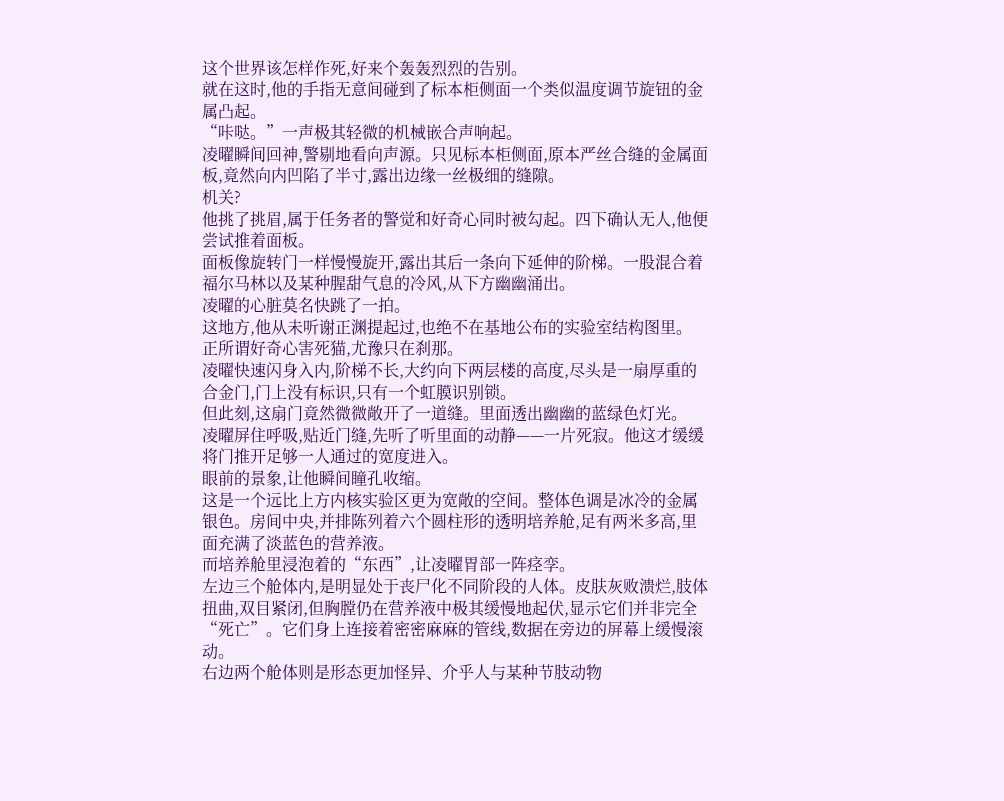这个世界该怎样作死,好来个轰轰烈烈的告别。
就在这时,他的手指无意间碰到了标本柜侧面一个类似温度调节旋钮的金属凸起。
“咔哒。”一声极其轻微的机械嵌合声响起。
凌曜瞬间回神,警剔地看向声源。只见标本柜侧面,原本严丝合缝的金属面板,竟然向内凹陷了半寸,露出边缘一丝极细的缝隙。
机关?
他挑了挑眉,属于任务者的警觉和好奇心同时被勾起。四下确认无人,他便尝试推着面板。
面板像旋转门一样慢慢旋开,露出其后一条向下延伸的阶梯。一股混合着福尔马林以及某种腥甜气息的冷风,从下方幽幽涌出。
凌曜的心脏莫名快跳了一拍。
这地方,他从未听谢正渊提起过,也绝不在基地公布的实验室结构图里。
正所谓好奇心害死猫,尤豫只在刹那。
凌曜快速闪身入内,阶梯不长,大约向下两层楼的高度,尽头是一扇厚重的合金门,门上没有标识,只有一个虹膜识别锁。
但此刻,这扇门竟然微微敞开了一道缝。里面透出幽幽的蓝绿色灯光。
凌曜屏住呼吸,贴近门缝,先听了听里面的动静——一片死寂。他这才缓缓将门推开足够一人通过的宽度进入。
眼前的景象,让他瞬间瞳孔收缩。
这是一个远比上方内核实验区更为宽敞的空间。整体色调是冰冷的金属银色。房间中央,并排陈列着六个圆柱形的透明培养舱,足有两米多高,里面充满了淡蓝色的营养液。
而培养舱里浸泡着的“东西”,让凌曜胃部一阵痉孪。
左边三个舱体内,是明显处于丧尸化不同阶段的人体。皮肤灰败溃烂,肢体扭曲,双目紧闭,但胸膛仍在营养液中极其缓慢地起伏,显示它们并非完全“死亡”。它们身上连接着密密麻麻的管线,数据在旁边的屏幕上缓慢滚动。
右边两个舱体则是形态更加怪异、介乎人与某种节肢动物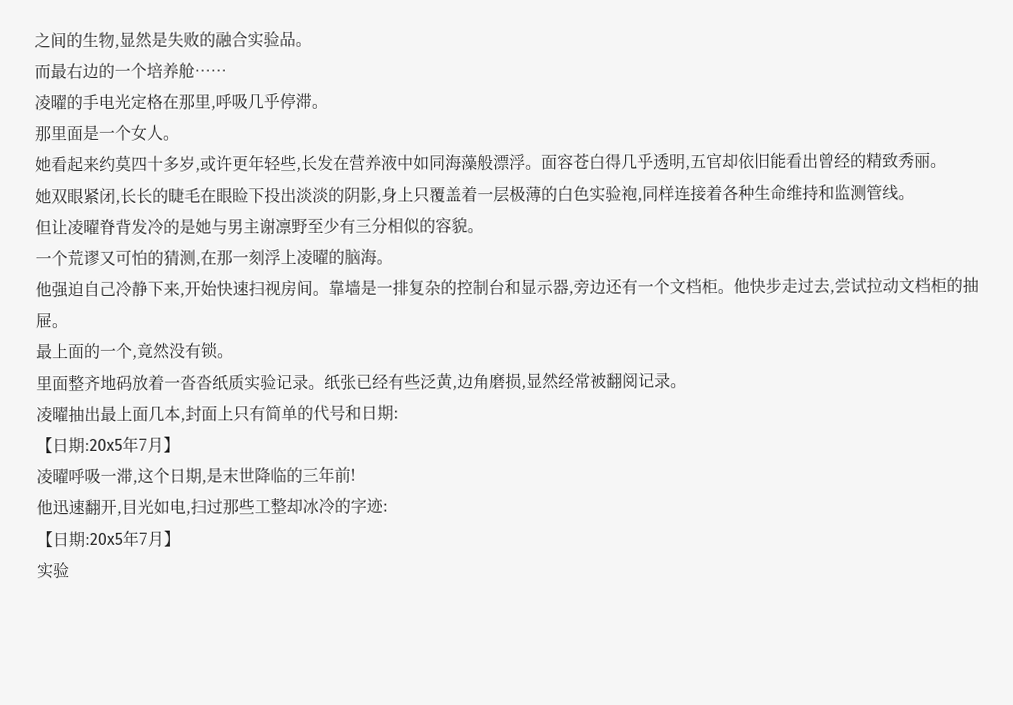之间的生物,显然是失败的融合实验品。
而最右边的一个培养舱……
凌曜的手电光定格在那里,呼吸几乎停滞。
那里面是一个女人。
她看起来约莫四十多岁,或许更年轻些,长发在营养液中如同海藻般漂浮。面容苍白得几乎透明,五官却依旧能看出曾经的精致秀丽。
她双眼紧闭,长长的睫毛在眼睑下投出淡淡的阴影,身上只覆盖着一层极薄的白色实验袍,同样连接着各种生命维持和监测管线。
但让凌曜脊背发冷的是她与男主谢凛野至少有三分相似的容貌。
一个荒谬又可怕的猜测,在那一刻浮上凌曜的脑海。
他强迫自己冷静下来,开始快速扫视房间。靠墙是一排复杂的控制台和显示器,旁边还有一个文档柜。他快步走过去,尝试拉动文档柜的抽屉。
最上面的一个,竟然没有锁。
里面整齐地码放着一沓沓纸质实验记录。纸张已经有些泛黄,边角磨损,显然经常被翻阅记录。
凌曜抽出最上面几本,封面上只有简单的代号和日期:
【日期:20x5年7月】
凌曜呼吸一滞,这个日期,是末世降临的三年前!
他迅速翻开,目光如电,扫过那些工整却冰冷的字迹:
【日期:20x5年7月】
实验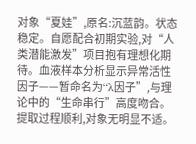对象“夏娃”,原名:沉蓝韵。状态稳定。自愿配合初期实验,对“人类潜能激发”项目抱有理想化期待。血液样本分析显示异常活性因子——暂命名为“λ因子”,与理论中的“生命串行”高度吻合。提取过程顺利,对象无明显不适。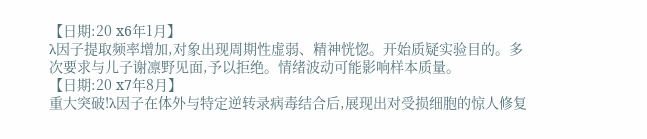【日期:20 x6年1月】
λ因子提取频率增加,对象出现周期性虚弱、精神恍惚。开始质疑实验目的。多次要求与儿子谢凛野见面,予以拒绝。情绪波动可能影响样本质量。
【日期:20 x7年8月】
重大突破!λ因子在体外与特定逆转录病毒结合后,展现出对受损细胞的惊人修复